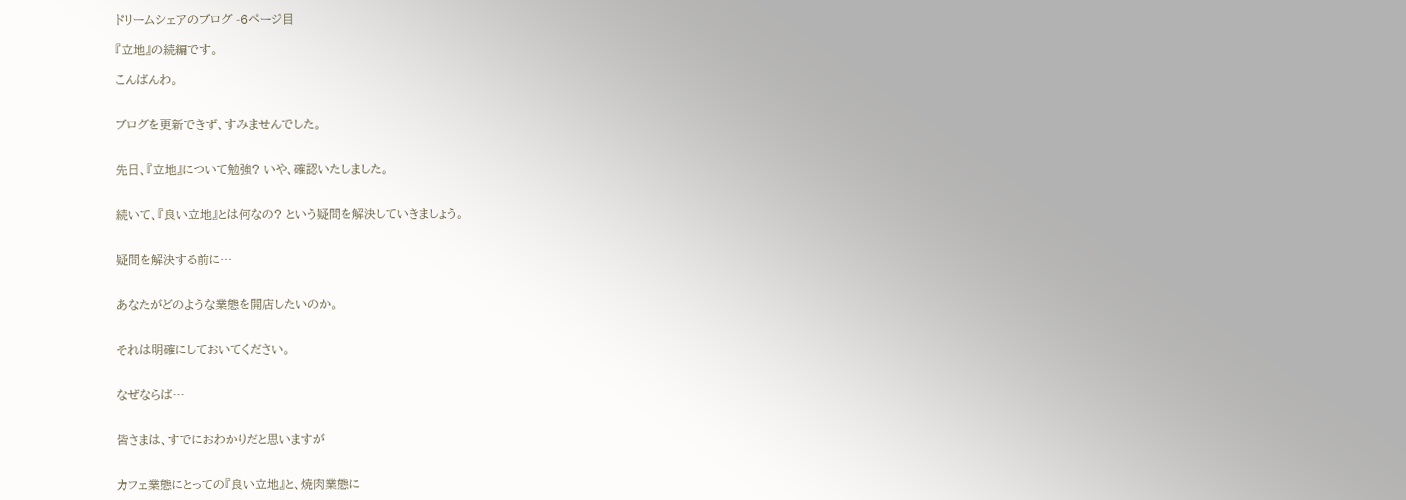ドリームシェアのブログ -6ページ目

『立地』の続編です。

こんばんわ。


ブログを更新できず、すみませんでした。


先日、『立地』について勉強? いや、確認いたしました。


続いて、『良い立地』とは何なの? という疑問を解決していきましょう。


疑問を解決する前に…


あなたがどのような業態を開店したいのか。


それは明確にしておいてください。


なぜならば…


皆さまは、すでにおわかりだと思いますが


カフェ業態にとっての『良い立地』と、焼肉業態に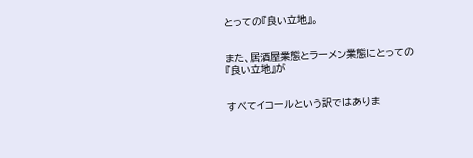とっての『良い立地』。


また、居酒屋業態とラーメン業態にとっての『良い立地』が


すべてイコールという訳ではありま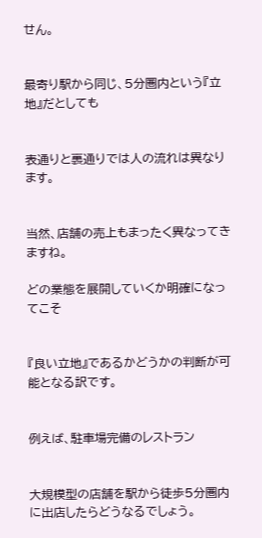せん。


最寄り駅から同じ、5分圏内という『立地』だとしても


表通りと裏通りでは人の流れは異なります。


当然、店舗の売上もまったく異なってきますね。

どの業態を展開していくか明確になってこそ


『良い立地』であるかどうかの判断が可能となる訳です。


例えば、駐車場完備のレストラン


大規模型の店舗を駅から徒歩5分圏内に出店したらどうなるでしょう。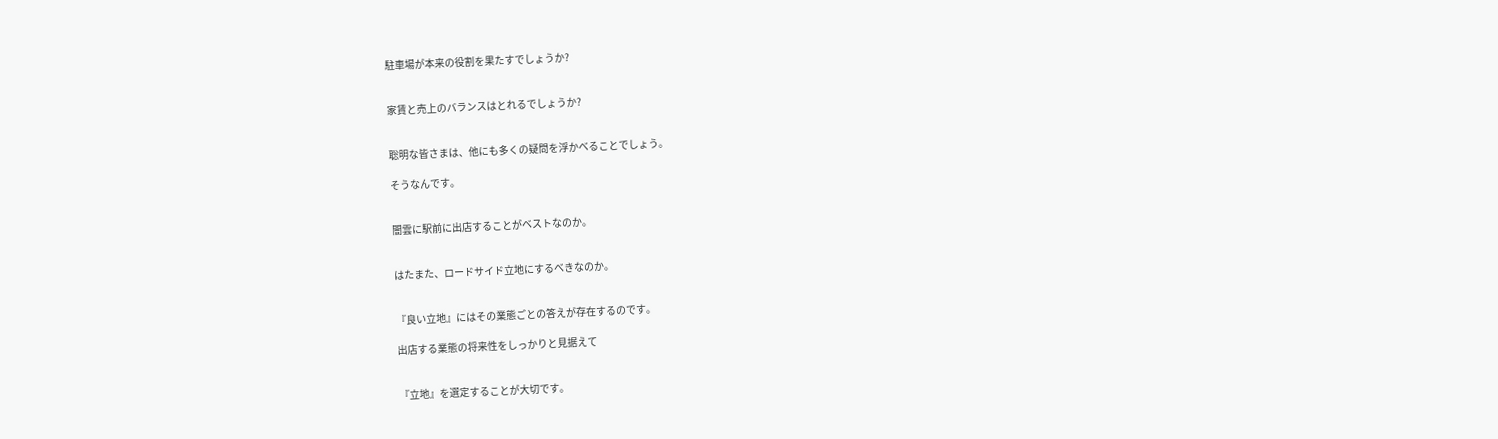駐車場が本来の役割を果たすでしょうか?


家賃と売上のバランスはとれるでしょうか?


聡明な皆さまは、他にも多くの疑問を浮かべることでしょう。

そうなんです。


闇雲に駅前に出店することがベストなのか。


はたまた、ロードサイド立地にするべきなのか。


『良い立地』にはその業態ごとの答えが存在するのです。

出店する業態の将来性をしっかりと見据えて


『立地』を選定することが大切です。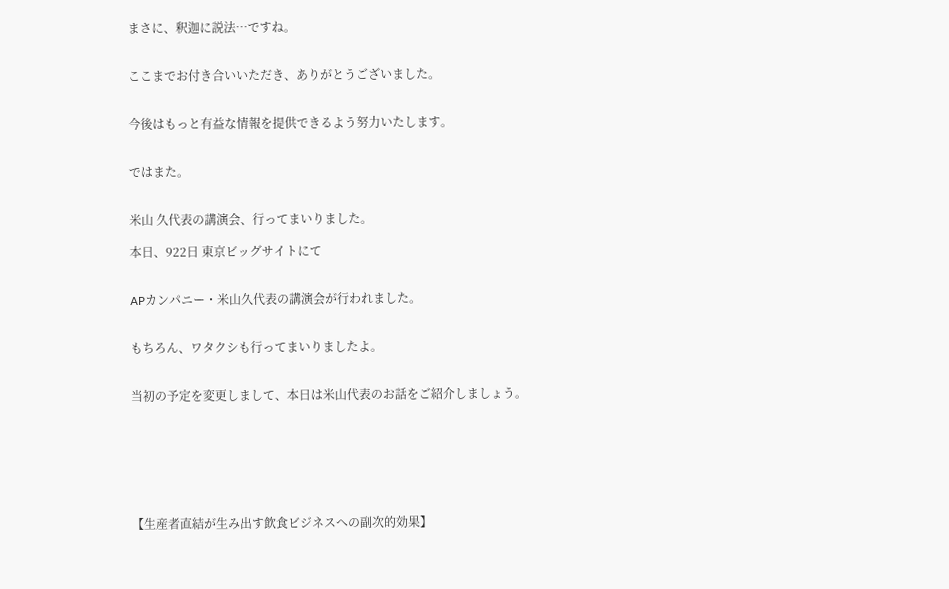まさに、釈迦に説法…ですね。


ここまでお付き合いいただき、ありがとうございました。


今後はもっと有益な情報を提供できるよう努力いたします。


ではまた。


米山 久代表の講演会、行ってまいりました。

本日、922日 東京ビッグサイトにて


APカンパニー・米山久代表の講演会が行われました。


もちろん、ワタクシも行ってまいりましたよ。


当初の予定を変更しまして、本日は米山代表のお話をご紹介しましょう。







【生産者直結が生み出す飲食ビジネスへの副次的効果】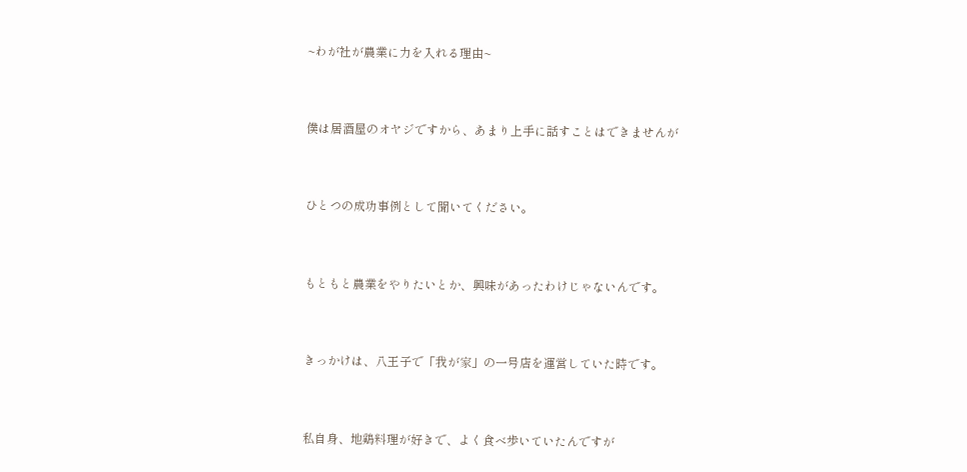~わが社が農業に力を入れる理由~


僕は居酒屋のオヤジですから、あまり上手に話すことはできませんが


ひとつの成功事例として聞いてください。


もともと農業をやりたいとか、興味があったわけじゃないんです。


きっかけは、八王子で「我が家」の一号店を運営していた時です。


私自身、地鶏料理が好きで、よく食べ歩いていたんですが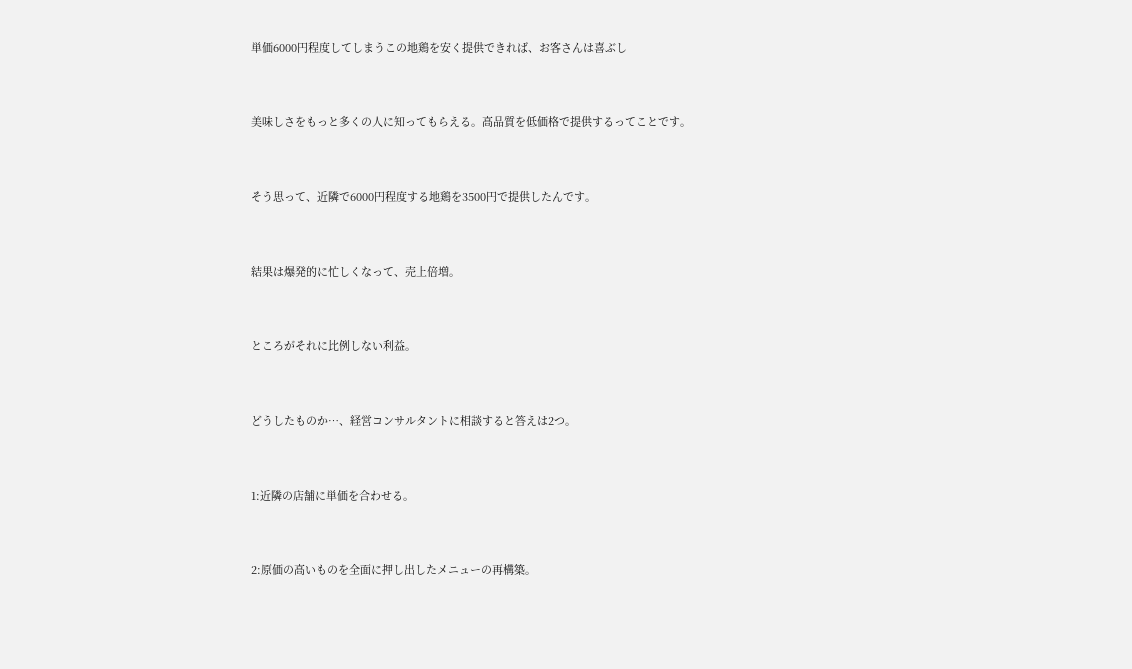単価6000円程度してしまうこの地鶏を安く提供できれば、お客さんは喜ぶし


美味しさをもっと多くの人に知ってもらえる。高品質を低価格で提供するってことです。


そう思って、近隣で6000円程度する地鶏を3500円で提供したんです。


結果は爆発的に忙しくなって、売上倍増。


ところがそれに比例しない利益。


どうしたものか…、経営コンサルタントに相談すると答えは2つ。


1:近隣の店舗に単価を合わせる。


2:原価の高いものを全面に押し出したメニューの再構築。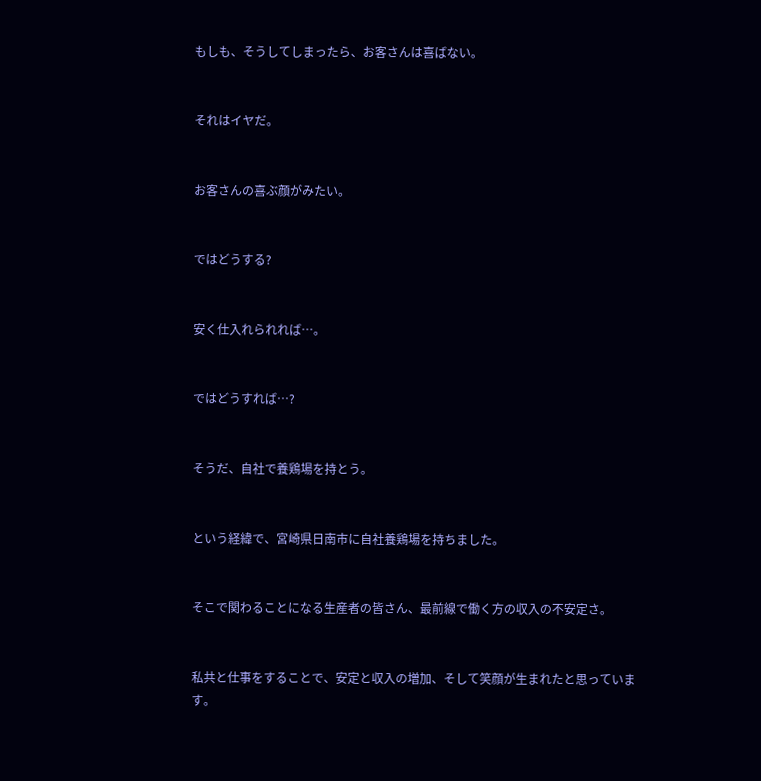もしも、そうしてしまったら、お客さんは喜ばない。


それはイヤだ。


お客さんの喜ぶ顔がみたい。


ではどうする?


安く仕入れられれば…。


ではどうすれば…?


そうだ、自社で養鶏場を持とう。


という経緯で、宮崎県日南市に自社養鶏場を持ちました。


そこで関わることになる生産者の皆さん、最前線で働く方の収入の不安定さ。


私共と仕事をすることで、安定と収入の増加、そして笑顔が生まれたと思っています。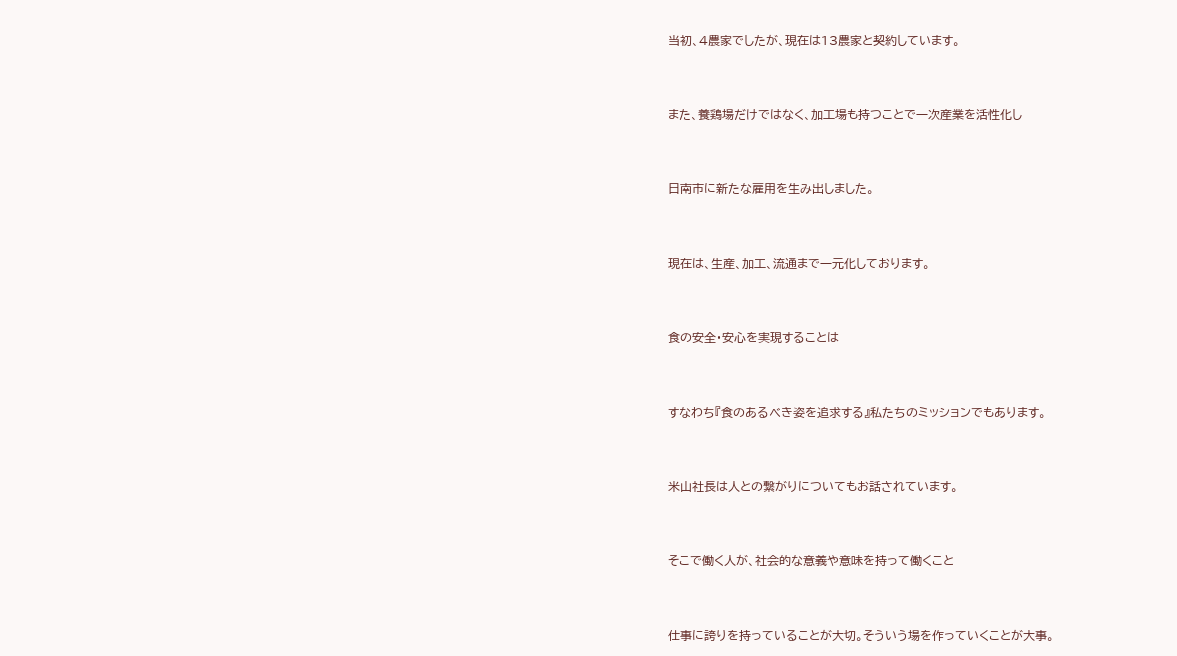当初、4農家でしたが、現在は13農家と契約しています。


また、養鶏場だけではなく、加工場も持つことで一次産業を活性化し


日南市に新たな雇用を生み出しました。


現在は、生産、加工、流通まで一元化しております。


食の安全・安心を実現することは


すなわち『食のあるべき姿を追求する』私たちのミッションでもあります。


米山社長は人との繋がりについてもお話されています。


そこで働く人が、社会的な意義や意味を持って働くこと


仕事に誇りを持っていることが大切。そういう場を作っていくことが大事。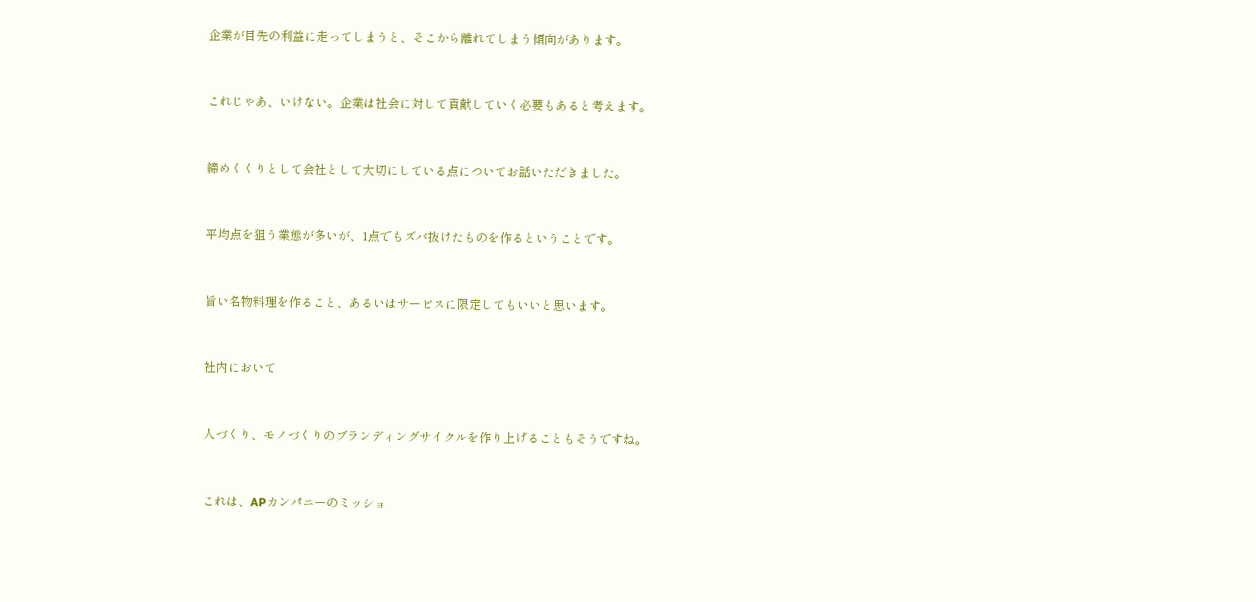企業が目先の利益に走ってしまうと、そこから離れてしまう傾向があります。


これじゃあ、いけない。企業は社会に対して貢献していく必要もあると考えます。


締めくくりとして会社として大切にしている点についてお話いただきました。


平均点を狙う業態が多いが、1点でもズバ抜けたものを作るということです。


旨い名物料理を作ること、あるいはサービスに限定してもいいと思います。


社内において


人づくり、モノづくりのブランディングサイクルを作り上げることもそうですね。


これは、APカンパニーのミッショ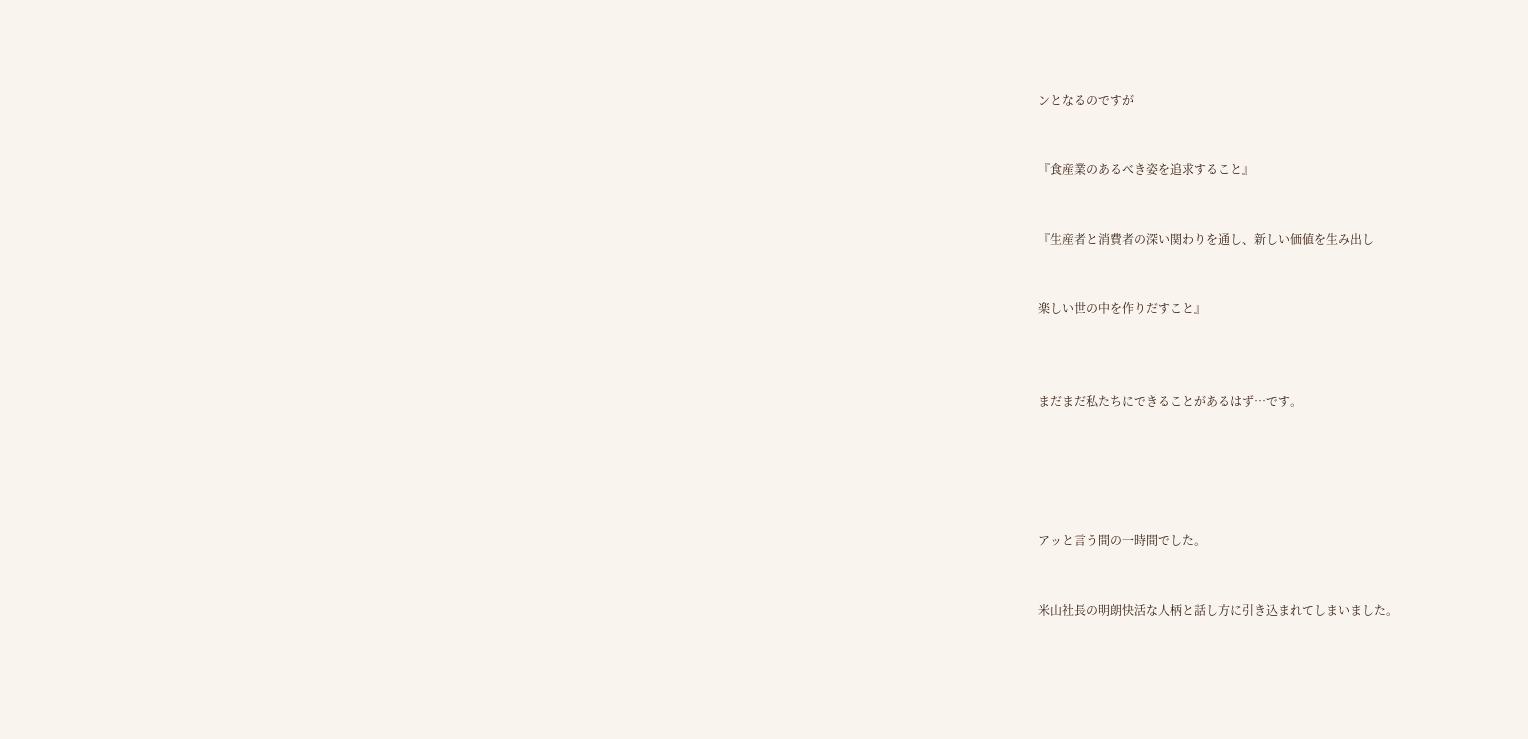ンとなるのですが


『食産業のあるべき姿を追求すること』


『生産者と消費者の深い関わりを通し、新しい価値を生み出し


楽しい世の中を作りだすこと』



まだまだ私たちにできることがあるはず…です。





アッと言う間の一時間でした。


米山社長の明朗快活な人柄と話し方に引き込まれてしまいました。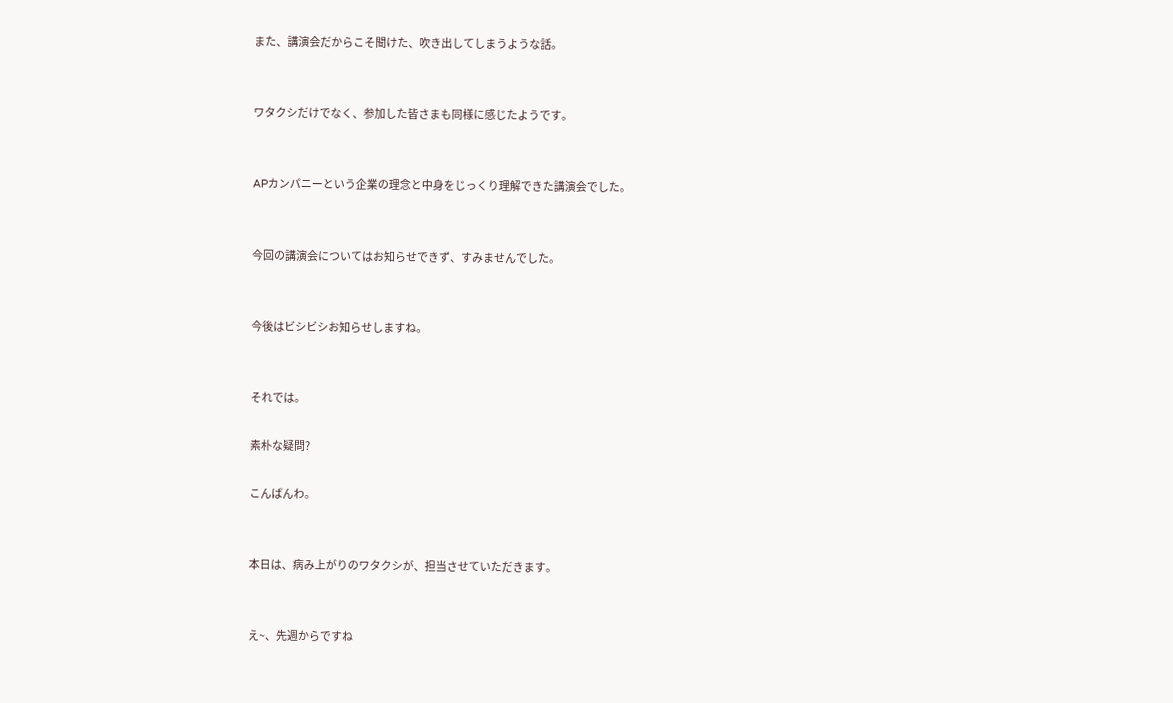また、講演会だからこそ聞けた、吹き出してしまうような話。


ワタクシだけでなく、参加した皆さまも同様に感じたようです。


APカンパニーという企業の理念と中身をじっくり理解できた講演会でした。


今回の講演会についてはお知らせできず、すみませんでした。


今後はビシビシお知らせしますね。


それでは。

素朴な疑問?

こんばんわ。


本日は、病み上がりのワタクシが、担当させていただきます。


え~、先週からですね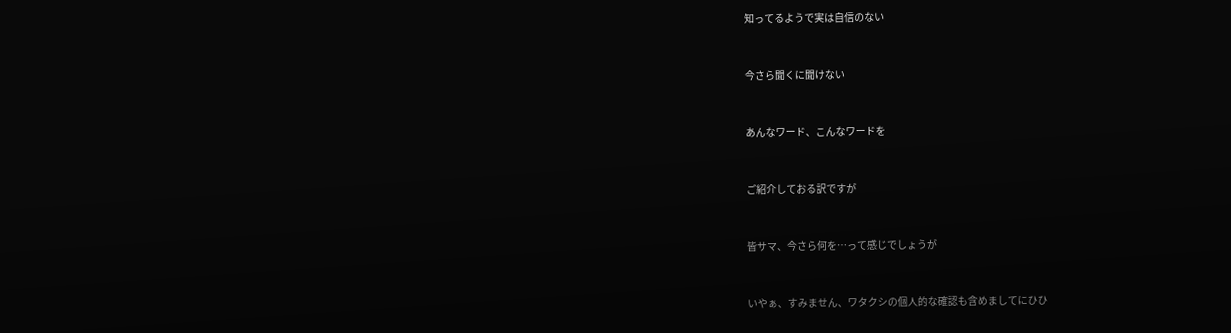知ってるようで実は自信のない


今さら聞くに聞けない


あんなワード、こんなワードを


ご紹介しておる訳ですが


皆サマ、今さら何を…って感じでしょうが


いやぁ、すみません、ワタクシの個人的な確認も含めましてにひひ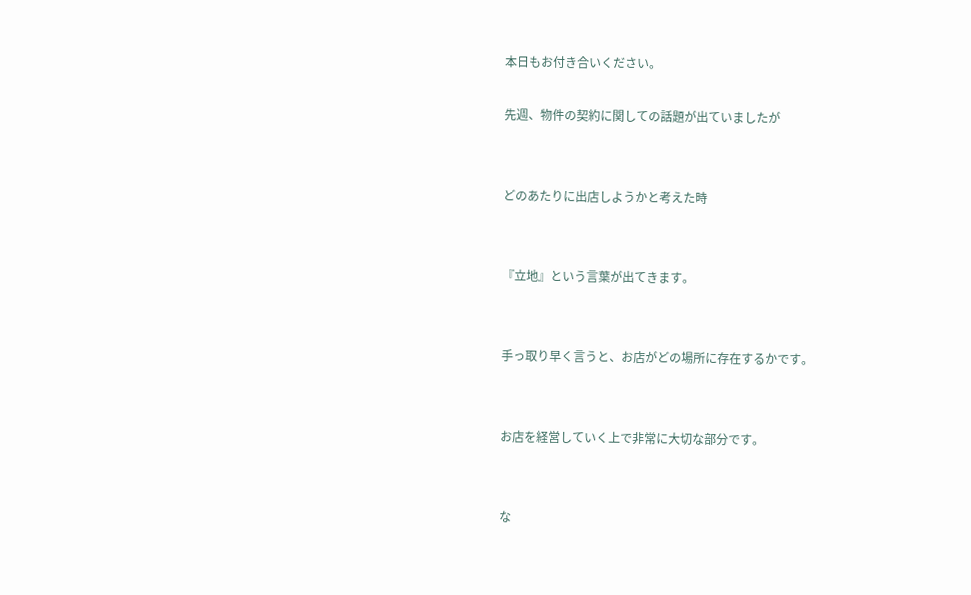本日もお付き合いください。

先週、物件の契約に関しての話題が出ていましたが


どのあたりに出店しようかと考えた時


『立地』という言葉が出てきます。


手っ取り早く言うと、お店がどの場所に存在するかです。


お店を経営していく上で非常に大切な部分です。


な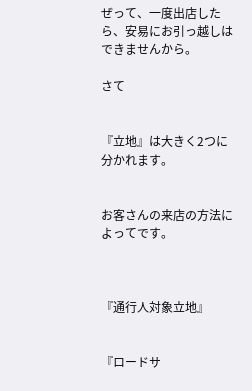ぜって、一度出店したら、安易にお引っ越しはできませんから。

さて


『立地』は大きく2つに分かれます。


お客さんの来店の方法によってです。



『通行人対象立地』


『ロードサ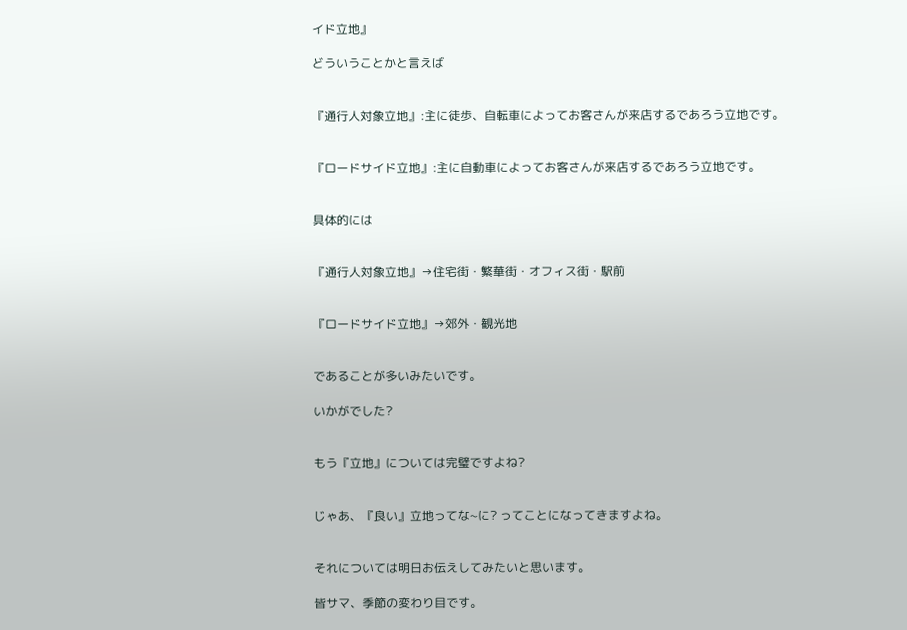イド立地』

どういうことかと言えば


『通行人対象立地』:主に徒歩、自転車によってお客さんが来店するであろう立地です。


『ロードサイド立地』:主に自動車によってお客さんが来店するであろう立地です。


具体的には


『通行人対象立地』→住宅街・繁華街・オフィス街・駅前


『ロードサイド立地』→郊外・観光地


であることが多いみたいです。

いかがでした?


もう『立地』については完璧ですよね?


じゃあ、『良い』立地ってな~に? ってことになってきますよね。


それについては明日お伝えしてみたいと思います。

皆サマ、季節の変わり目です。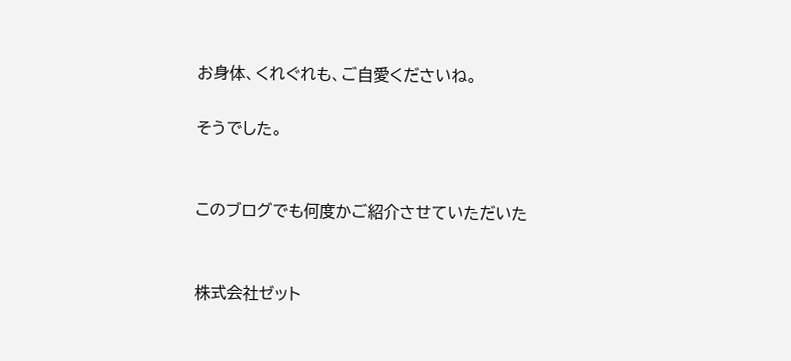お身体、くれぐれも、ご自愛くださいね。

そうでした。


このブログでも何度かご紹介させていただいた


株式会社ゼット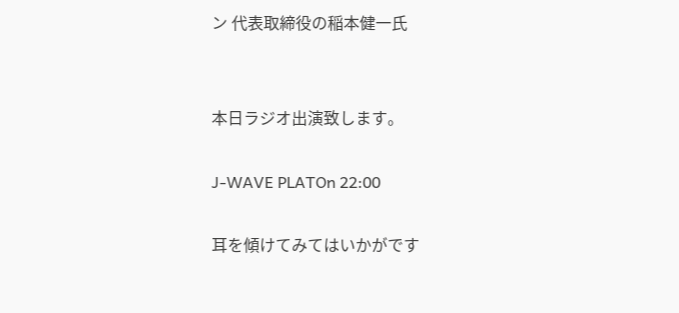ン 代表取締役の稲本健一氏


本日ラジオ出演致します。

J-WAVE PLATOn 22:00

耳を傾けてみてはいかがです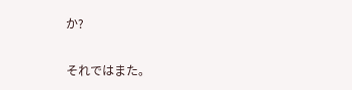か?

それではまた。